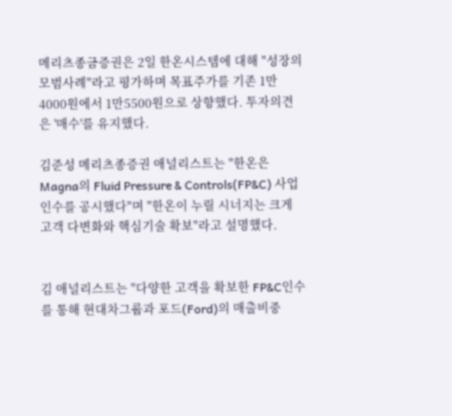메리츠종금증권은 2일 한온시스템에 대해 "성장의 모범사례"라고 평가하며 목표주가를 기존 1만4000원에서 1만5500원으로 상향했다. 투자의견은 '매수'를 유지했다.

김준성 메리츠종증권 애널리스트는 "한온은 Magna의 Fluid Pressure & Controls(FP&C) 사업 인수를 공시했다"며 "한온이 누릴 시너지는 크게 고객 다변화와 핵심기술 확보"라고 설명했다.


김 애널리스트는 "다양한 고객을 확보한 FP&C인수를 통해 현대차그룹과 포드(Ford)의 매출비중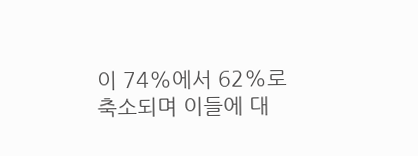이 74%에서 62%로 축소되며 이들에 대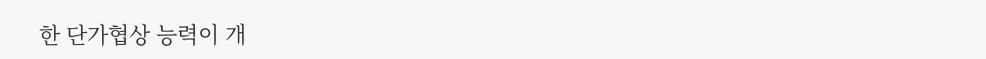한 단가협상 능력이 개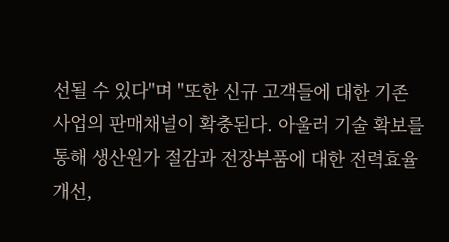선될 수 있다"며 "또한 신규 고객들에 대한 기존 사업의 판매채널이 확충된다. 아울러 기술 확보를 통해 생산원가 절감과 전장부품에 대한 전력효율 개선,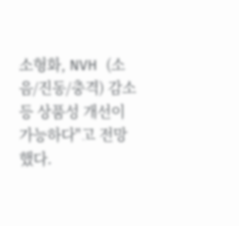소형화, NVH (소음/진동/충격) 감소 등 상품성 개선이 가능하다"고 전망했다.